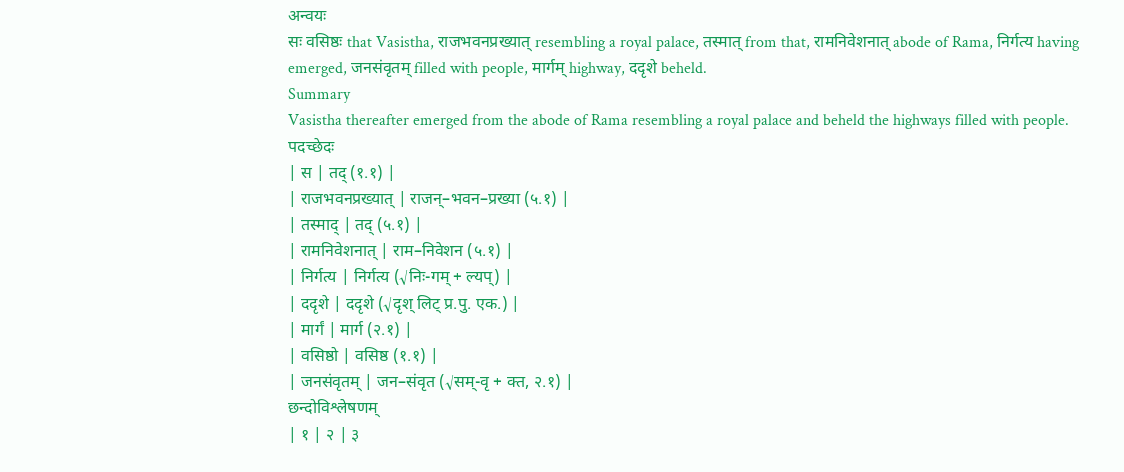अन्वयः
सः वसिष्ठः that Vasistha, राजभवनप्रख्यात् resembling a royal palace, तस्मात् from that, रामनिवेशनात् abode of Rama, निर्गत्य having emerged, जनसंवृतम् filled with people, मार्गम् highway, ददृशे beheld.
Summary
Vasistha thereafter emerged from the abode of Rama resembling a royal palace and beheld the highways filled with people.
पदच्छेदः
| स | तद् (१.१) |
| राजभवनप्रख्यात् | राजन्–भवन–प्रख्या (५.१) |
| तस्माद् | तद् (५.१) |
| रामनिवेशनात् | राम–निवेशन (५.१) |
| निर्गत्य | निर्गत्य (√निः-गम् + ल्यप्) |
| ददृशे | ददृशे (√दृश् लिट् प्र.पु. एक.) |
| मार्गं | मार्ग (२.१) |
| वसिष्ठो | वसिष्ठ (१.१) |
| जनसंवृतम् | जन–संवृत (√सम्-वृ + क्त, २.१) |
छन्दोविश्लेषणम्
| १ | २ | ३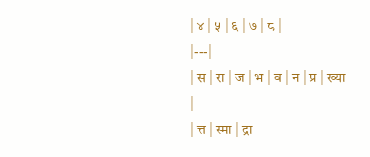| ४ | ५ | ६ | ७ | ८ |
|---|
| स | रा | ज | भ | व | न | प्र | ख्या |
| त्त | स्मा | द्रा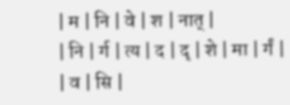| म | नि | वे | श | नात् |
| नि | र्ग | त्य | द | दृ | शे | मा | र्गं |
| व | सि |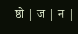ष्ठो | ज | न |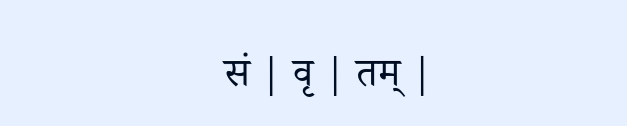सं | वृ | तम् |